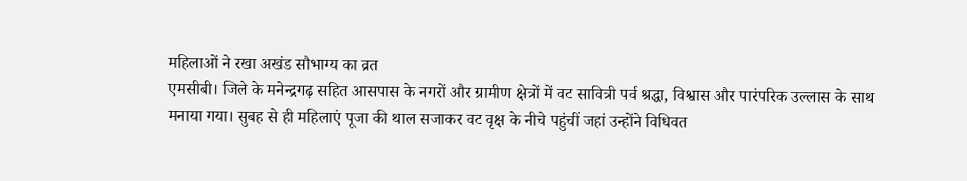महिलाओं ने रखा अखंड सौभाग्य का व्रत
एमसीबी। जिले के मनेन्द्रगढ़ सहित आसपास के नगरों और ग्रामीण क्षेत्रों में वट सावित्री पर्व श्रद्धा, विश्वास और पारंपरिक उल्लास के साथ मनाया गया। सुबह से ही महिलाएं पूजा की थाल सजाकर वट वृक्ष के नीचे पहुंचीं जहां उन्होंने विधिवत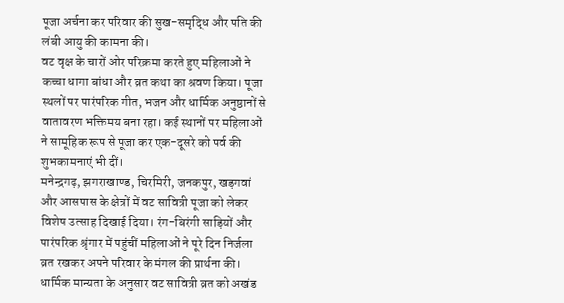पूजा अर्चना कर परिवार की सुख-समृद्धि और पति की लंबी आयु की कामना की।
वट वृक्ष के चारों ओर परिक्रमा करते हुए महिलाओं ने कच्चा धागा बांधा और व्रत कथा का श्रवण किया। पूजा स्थलों पर पारंपरिक गीत, भजन और धार्मिक अनुष्ठानों से वातावरण भक्तिमय बना रहा। कई स्थानों पर महिलाओं ने सामूहिक रूप से पूजा कर एक-दूसरे को पर्व की शुभकामनाएं भी दीं।
मनेन्द्रगढ़, झगराखाण्ड, चिरमिरी, जनकपुर, खड़गवां और आसपास के क्षेत्रों में वट सावित्री पूजा को लेकर विशेष उत्साह दिखाई दिया। रंग-बिरंगी साड़ियों और पारंपरिक श्रृंगार में पहुंचीं महिलाओं ने पूरे दिन निर्जला व्रत रखकर अपने परिवार के मंगल की प्रार्थना की। धार्मिक मान्यता के अनुसार वट सावित्री व्रत को अखंड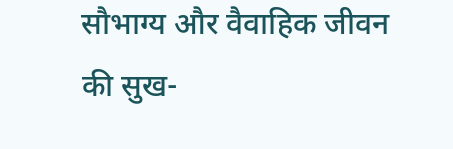सौभाग्य और वैवाहिक जीवन की सुख-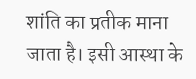शांति का प्रतीक माना जाता है। इसी आस्था के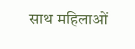साथ महिलाओं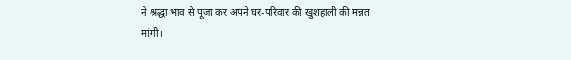ने श्रद्धा भाव से पूजा कर अपने घर-परिवार की खुशहाली की मन्नत मांगी।